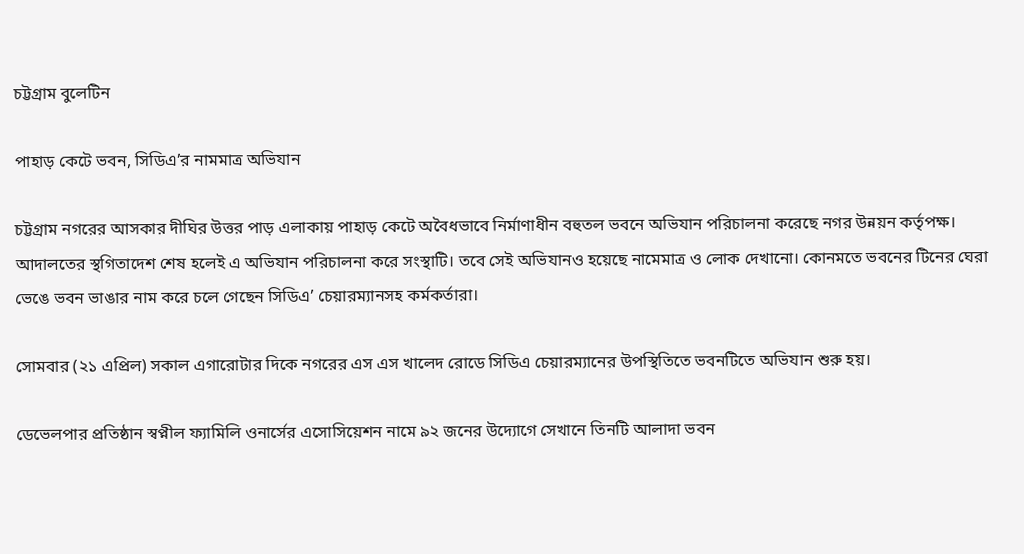চট্টগ্রাম বুলেটিন

পাহাড় কেটে ভবন, সিডিএ’র নামমাত্র অভিযান

চট্টগ্রাম নগরের আসকার দীঘির উত্তর পাড় এলাকায় পাহাড় কেটে অবৈধভাবে নির্মাণাধীন বহুতল ভবনে অভিযান পরিচালনা করেছে নগর উন্নয়ন কর্তৃপক্ষ। আদালতের স্থগিতাদেশ শেষ হলেই এ অভিযান পরিচালনা করে সংস্থাটি। তবে সেই অভিযানও হয়েছে নামেমাত্র ও লোক দেখানো। কোনমতে ভবনের টিনের ঘেরা ভেঙে ভবন ভাঙার নাম করে চলে গেছেন সিডিএ’ চেয়ারম্যানসহ কর্মকর্তারা।

সোমবার (২১ এপ্রিল) সকাল এগারোটার দিকে নগরের এস এস খালেদ রোডে সিডিএ চেয়ারম্যানের উপস্থিতিতে ভবনটিতে অভিযান শুরু হয়।

ডেভেলপার প্রতিষ্ঠান স্বপ্নীল ফ্যামিলি ওনার্সের এসোসিয়েশন নামে ৯২ জনের উদ্যোগে সেখানে তিনটি আলাদা ভবন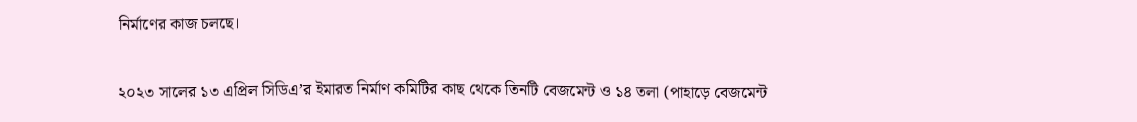নির্মাণের কাজ চলছে।

২০২৩ সালের ১৩ এপ্রিল সিডিএ’র ইমারত নির্মাণ কমিটির কাছ থেকে তিনটি বেজমেন্ট ও ১৪ তলা (পাহাড়ে বেজমেন্ট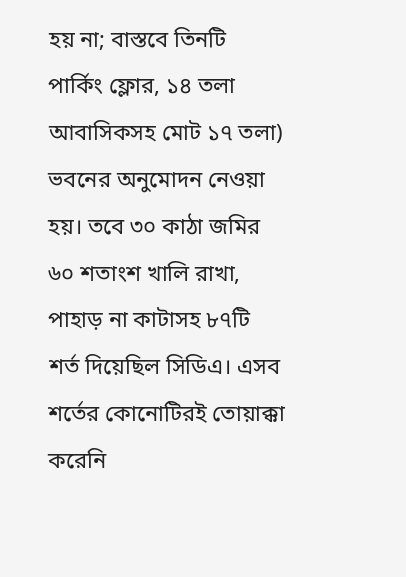হয় না; বাস্তবে তিনটি পার্কিং ফ্লোর, ১৪ তলা আবাসিকসহ মোট ১৭ তলা) ভবনের অনুমোদন নেওয়া হয়। তবে ৩০ কাঠা জমির ৬০ শতাংশ খালি রাখা, পাহাড় না কাটাসহ ৮৭টি শর্ত দিয়েছিল সিডিএ। এসব শর্তের কোনোটিরই তোয়াক্কা করেনি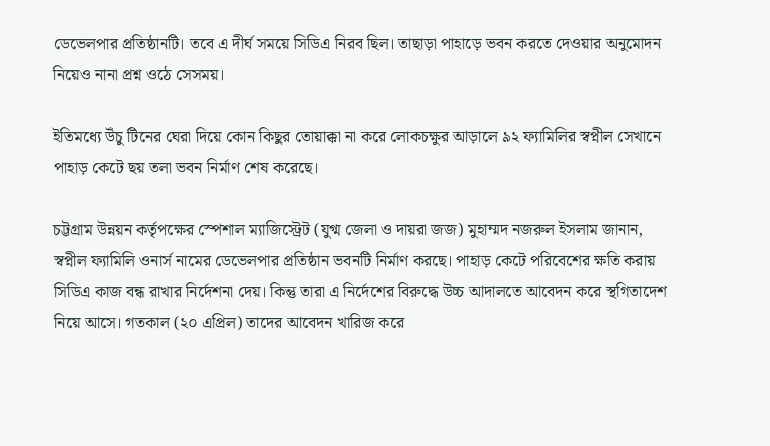ডেভেলপার প্রতিষ্ঠানটি। তবে এ দীর্ঘ সময়ে সিডিএ নিরব ছিল। তাছাড়া পাহাড়ে ভবন করতে দেওয়ার অনুমোদন নিয়েও নানা প্রশ্ন ওঠে সেসময়।

ইতিমধ্যে উঁচু টিনের ঘেরা দিয়ে কোন কিছুর তোয়াক্কা না করে লোকচক্ষুর আড়ালে ৯২ ফ্যামিলির স্বপ্নীল সেখানে পাহাড় কেটে ছয় তলা ভবন নির্মাণ শেষ করেছে।

চট্টগ্রাম উন্নয়ন কর্তৃপক্ষের স্পেশাল ম্যাজিস্ট্রেট (যুগ্ম জেলা ও দায়রা জজ) মুহাম্মদ নজরুল ইসলাম জানান, স্বপ্নীল ফ্যামিলি ওনার্স নামের ডেভেলপার প্রতিষ্ঠান ভবনটি নির্মাণ করছে। পাহাড় কেটে পরিবেশের ক্ষতি করায় সিডিএ কাজ বন্ধ রাখার নির্দেশনা দেয়। কিন্তু তারা এ নির্দেশের বিরুদ্ধে উচ্চ আদালতে আবেদন করে স্থগিতাদেশ নিয়ে আসে। গতকাল (২০ এপ্রিল) তাদের আবেদন খারিজ করে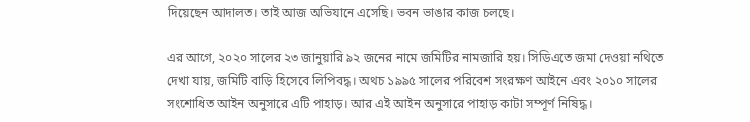দিয়েছেন আদালত। তাই আজ অভিযানে এসেছি। ভবন ভাঙার কাজ চলছে।

এর আগে, ২০২০ সালের ২৩ জানুয়ারি ৯২ জনের নামে জমিটির নামজারি হয়। সিডিএতে জমা দেওয়া নথিতে দেখা যায়, জমিটি বাড়ি হিসেবে লিপিবদ্ধ। অথচ ১৯৯৫ সালের পরিবেশ সংরক্ষণ আইনে এবং ২০১০ সালের সংশোধিত আইন অনুসারে এটি পাহাড়। আর এই আইন অনুসারে পাহাড় কাটা সম্পূর্ণ নিষিদ্ধ।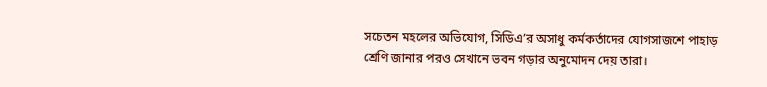সচেতন মহলের অভিযোগ, সিডিএ’র অসাধু কর্মকর্তাদের যোগসাজশে পাহাড় শ্রেণি জানার পরও সেখানে ভবন গড়ার অনুমোদন দেয় তারা।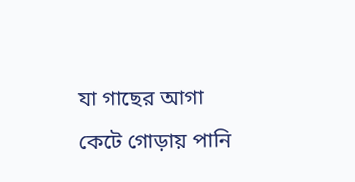যা গাছের আগা কেটে গোড়ায় পানি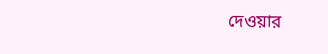দেওয়ার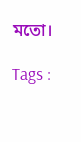মতো।

Tags :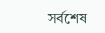সর্বশেষ